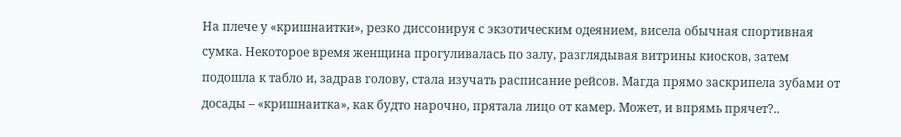На плече у «кришнаитки», резко диссонируя с экзотическим одеянием, висела обычная спортивная сумка. Некоторое время женщина прогуливалась по залу, разглядывая витрины киосков, затем подошла к табло и, задрав голову, стала изучать расписание рейсов. Магда прямо заскрипела зубами от досады – «кришнаитка», как будто нарочно, прятала лицо от камер. Может, и впрямь прячет?..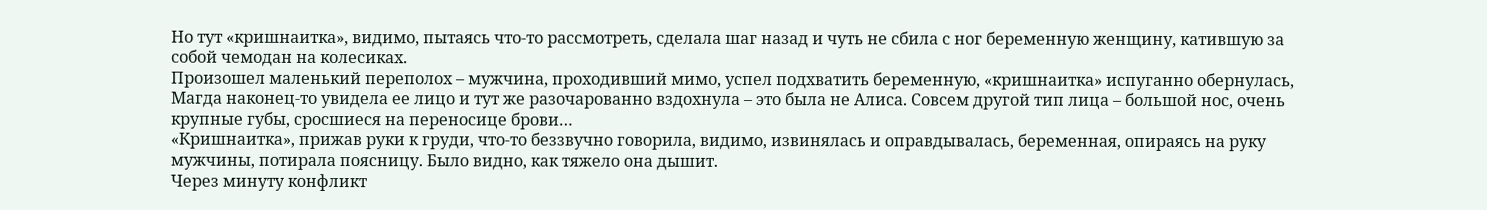Но тут «кришнаитка», видимо, пытаясь что-то рассмотреть, сделала шаг назад и чуть не сбила с ног беременную женщину, катившую за собой чемодан на колесиках.
Произошел маленький переполох – мужчина, проходивший мимо, успел подхватить беременную, «кришнаитка» испуганно обернулась, Магда наконец-то увидела ее лицо и тут же разочарованно вздохнула – это была не Алиса. Совсем другой тип лица – большой нос, очень крупные губы, сросшиеся на переносице брови…
«Кришнаитка», прижав руки к груди, что-то беззвучно говорила, видимо, извинялась и оправдывалась, беременная, опираясь на руку мужчины, потирала поясницу. Было видно, как тяжело она дышит.
Через минуту конфликт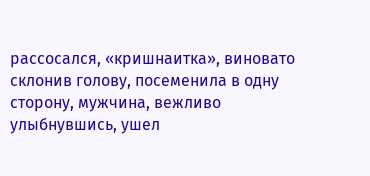рассосался, «кришнаитка», виновато склонив голову, посеменила в одну сторону, мужчина, вежливо улыбнувшись, ушел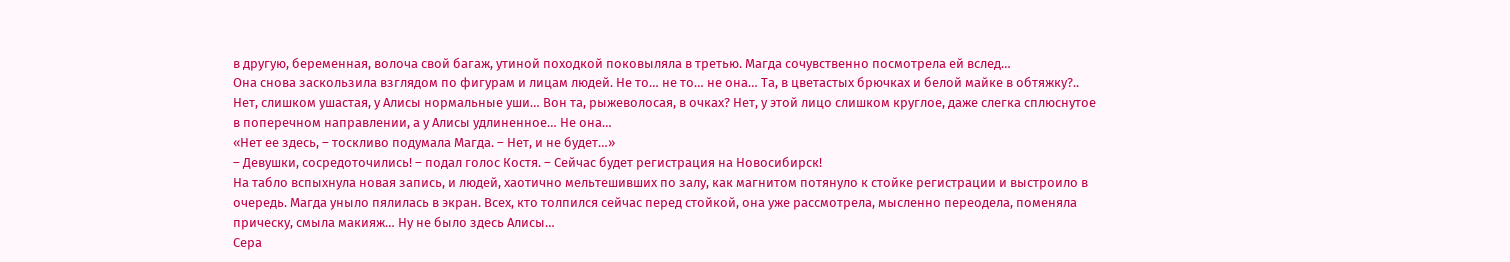в другую, беременная, волоча свой багаж, утиной походкой поковыляла в третью. Магда сочувственно посмотрела ей вслед…
Она снова заскользила взглядом по фигурам и лицам людей. Не то… не то… не она… Та, в цветастых брючках и белой майке в обтяжку?.. Нет, слишком ушастая, у Алисы нормальные уши… Вон та, рыжеволосая, в очках? Нет, у этой лицо слишком круглое, даже слегка сплюснутое в поперечном направлении, а у Алисы удлиненное… Не она…
«Нет ее здесь, – тоскливо подумала Магда. – Нет, и не будет…»
– Девушки, сосредоточились! – подал голос Костя. – Сейчас будет регистрация на Новосибирск!
На табло вспыхнула новая запись, и людей, хаотично мельтешивших по залу, как магнитом потянуло к стойке регистрации и выстроило в очередь. Магда уныло пялилась в экран. Всех, кто толпился сейчас перед стойкой, она уже рассмотрела, мысленно переодела, поменяла прическу, смыла макияж… Ну не было здесь Алисы…
Сера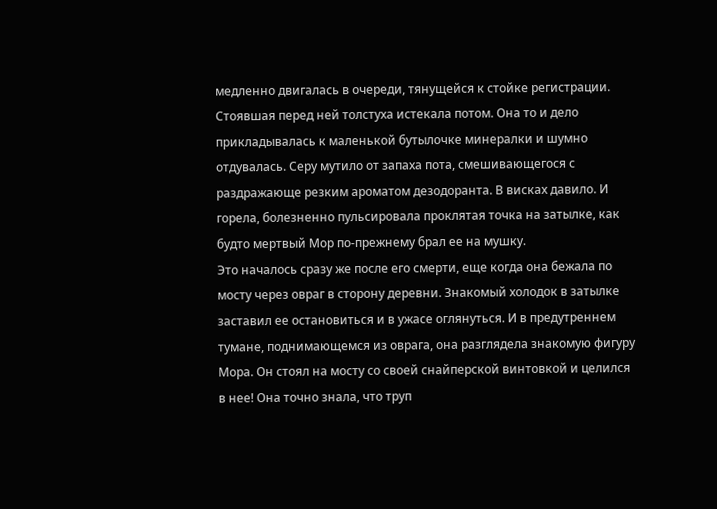медленно двигалась в очереди, тянущейся к стойке регистрации. Стоявшая перед ней толстуха истекала потом. Она то и дело прикладывалась к маленькой бутылочке минералки и шумно отдувалась. Серу мутило от запаха пота, смешивающегося с раздражающе резким ароматом дезодоранта. В висках давило. И горела, болезненно пульсировала проклятая точка на затылке, как будто мертвый Мор по-прежнему брал ее на мушку.
Это началось сразу же после его смерти, еще когда она бежала по мосту через овраг в сторону деревни. Знакомый холодок в затылке заставил ее остановиться и в ужасе оглянуться. И в предутреннем тумане, поднимающемся из оврага, она разглядела знакомую фигуру Мора. Он стоял на мосту со своей снайперской винтовкой и целился в нее! Она точно знала, что труп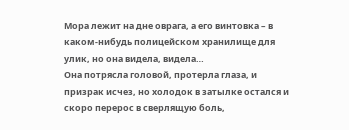Мора лежит на дне оврага, а его винтовка – в каком-нибудь полицейском хранилище для улик, но она видела, видела…
Она потрясла головой, протерла глаза, и призрак исчез, но холодок в затылке остался и скоро перерос в сверлящую боль,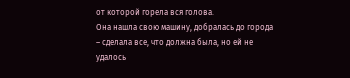от которой горела вся голова.
Она нашла свою машину, добралась до города – сделала все, что должна была, но ей не удалось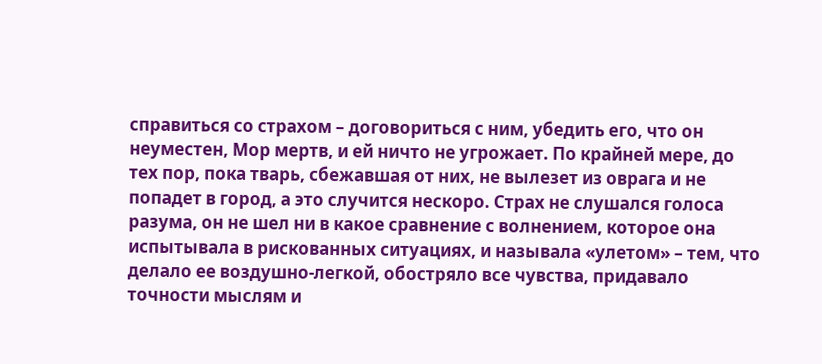справиться со страхом – договориться с ним, убедить его, что он неуместен, Мор мертв, и ей ничто не угрожает. По крайней мере, до тех пор, пока тварь, сбежавшая от них, не вылезет из оврага и не попадет в город, а это случится нескоро. Страх не слушался голоса разума, он не шел ни в какое сравнение с волнением, которое она испытывала в рискованных ситуациях, и называла «улетом» – тем, что делало ее воздушно-легкой, обостряло все чувства, придавало точности мыслям и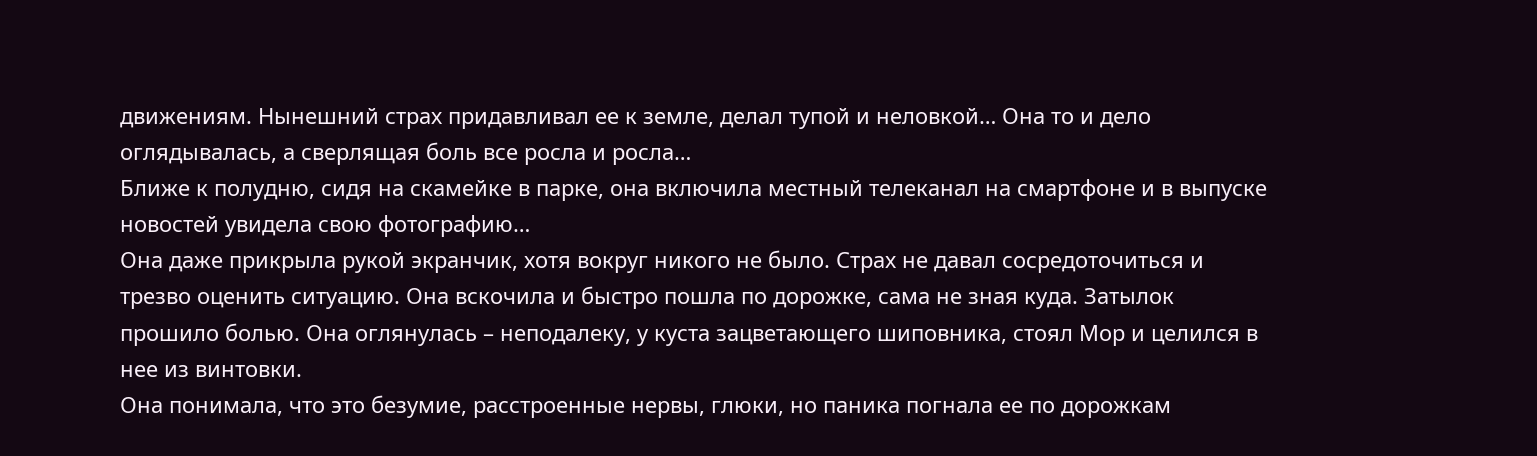движениям. Нынешний страх придавливал ее к земле, делал тупой и неловкой… Она то и дело оглядывалась, а сверлящая боль все росла и росла…
Ближе к полудню, сидя на скамейке в парке, она включила местный телеканал на смартфоне и в выпуске новостей увидела свою фотографию…
Она даже прикрыла рукой экранчик, хотя вокруг никого не было. Страх не давал сосредоточиться и трезво оценить ситуацию. Она вскочила и быстро пошла по дорожке, сама не зная куда. Затылок прошило болью. Она оглянулась – неподалеку, у куста зацветающего шиповника, стоял Мор и целился в нее из винтовки.
Она понимала, что это безумие, расстроенные нервы, глюки, но паника погнала ее по дорожкам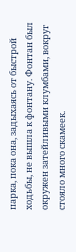парка, пока она, задыхаясь от быстрой ходьбы, не вышла к фонтану. Фонтан был окружен затейливыми клумбами, вокруг стояло много скамеек.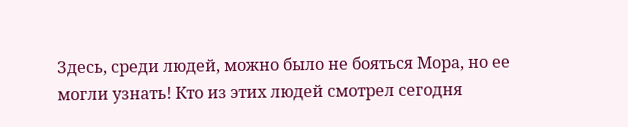Здесь, среди людей, можно было не бояться Мора, но ее могли узнать! Кто из этих людей смотрел сегодня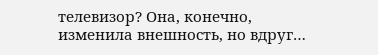телевизор? Она, конечно, изменила внешность, но вдруг…